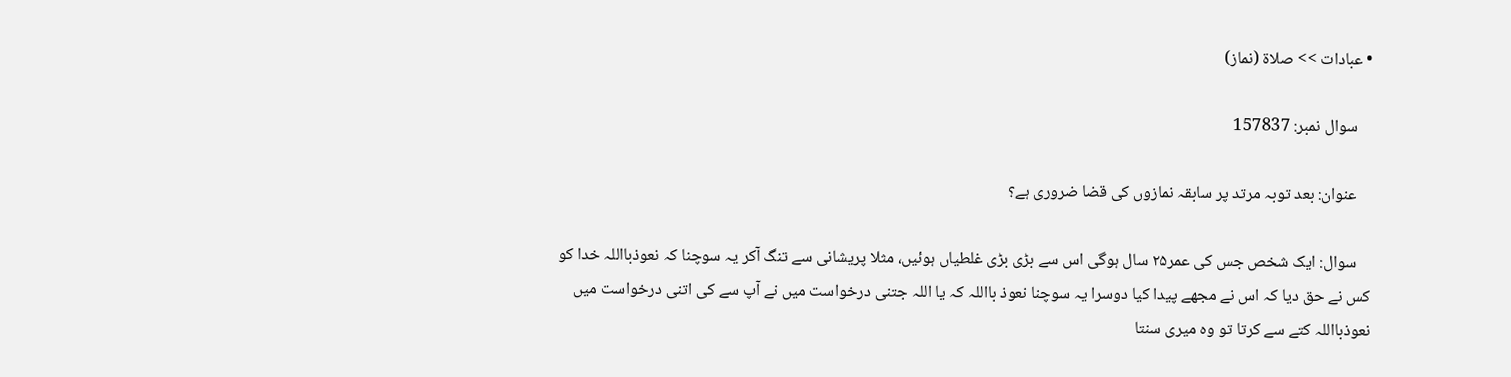• عبادات >> صلاة (نماز)

    سوال نمبر: 157837

    عنوان: بعد توبہ مرتد پر سابقہ نمازوں کی قضا ضروری ہے؟

    سوال: ایک شخص جس کی عمر۲۵ سال ہوگی اس سے بڑی بڑی غلطیاں ہوئیں، مثلا پریشانی سے تنگ آکر یہ سوچنا کہ نعوذبااللہ خدا کو کس نے حق دیا کہ اس نے مجھے پیدا کیا دوسرا یہ سوچنا نعوذ بااللہ کہ یا اللہ جتنی درخواست میں نے آپ سے کی اتنی درخواست میں نعوذبااللہ کتے سے کرتا تو وہ میری سنتا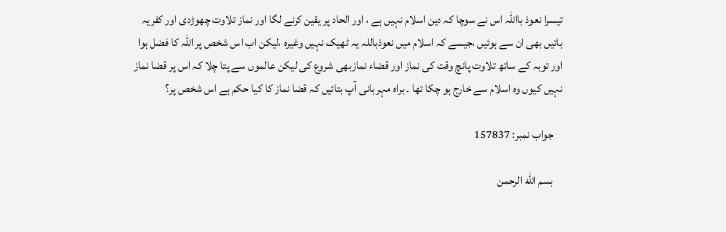تیسرا نعوذ بااللہ اس نے سوچا کہ دین اسلام نہیں ہے ، اور الحاد پر یقین کرنے لگا اور نماز تلاوت چھوڑدی اور کفریہ باتیں بھی ان سے ہوئیں ،جیسے کہ اسلام میں نعوذباللہ یہ ٹھیک نہیں وغیرہ ،لیکن اب اس شخص پر اللہ کا فضل ہوا اور توبہ کے ساتھ تلاوت پانچ وقت کی نماز اور قضاء نمازبھی شروع کی لیکن عالموں سے پتا چلا کہ اس پر قضا نماز نہیں کیوں وہ اسلام سے خارج ہو چکا تھا ۔ براہ مہربانی آپ بتائیں کہ قضا نماز کا کیا حکم ہے اس شخص پر؟

    جواب نمبر: 157837

    بسم الله الرحمن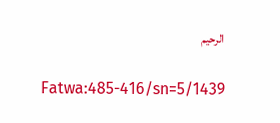الرحيم

    Fatwa:485-416/sn=5/1439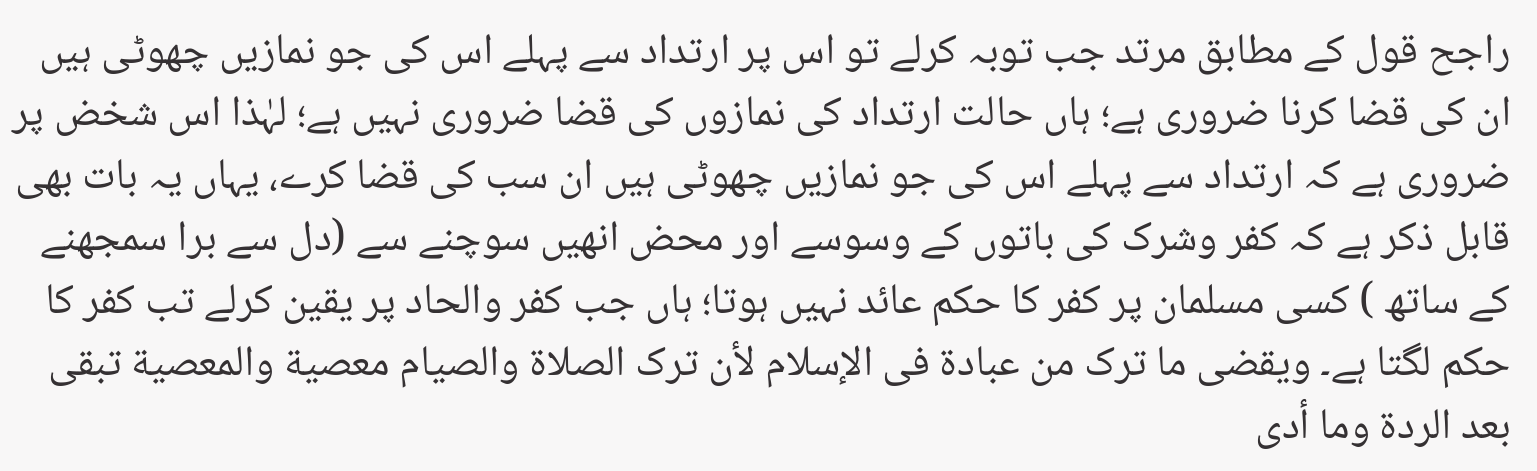راجح قول کے مطابق مرتد جب توبہ کرلے تو اس پر ارتداد سے پہلے اس کی جو نمازیں چھوٹی ہیں ان کی قضا کرنا ضروری ہے؛ ہاں حالت ارتداد کی نمازوں کی قضا ضروری نہیں ہے؛ لہٰذا اس شخض پر ضروری ہے کہ ارتداد سے پہلے اس کی جو نمازیں چھوٹی ہیں ان سب کی قضا کرے، یہاں یہ بات بھی قابل ذکر ہے کہ کفر وشرک کی باتوں کے وسوسے اور محض انھیں سوچنے سے (دل سے برا سمجھنے کے ساتھ ) کسی مسلمان پر کفر کا حکم عائد نہیں ہوتا؛ ہاں جب کفر والحاد پر یقین کرلے تب کفر کا حکم لگتا ہے۔ ویقضی ما ترک من عبادة فی الإسلام لأن ترک الصلاة والصیام معصیة والمعصیة تبقی بعد الردة وما أدی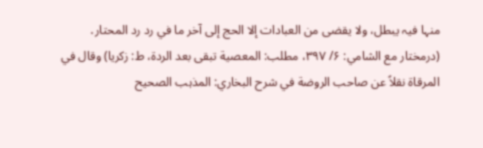منہا فیہ یبطل، ولا یقضی من العبادات إلا الحج إلی آخر ما في رد رد المحتار․ (درمختار مع الشامي: ۶/ ۳۹۷، مطلب: المعصیة تبقی بعد الردة، ط: زکریا) وقال في المرقاة نقلاً عن صاحب الروضة في شرح البخاري: المذہب الصحیح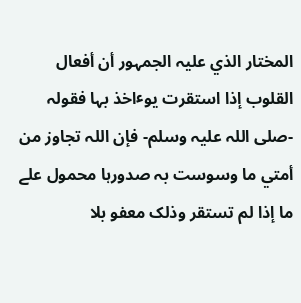المختار الذي علیہ الجمہور أن أفعال القلوب إذا استقرت یوٴاخذ بہا فقولہ -صلی اللہ علیہ وسلم- فإن اللہ تجاوز من أمتي ما وسوست بہ صدورہا محمول علے ما إذا لم تستقر وذلک معفو بلا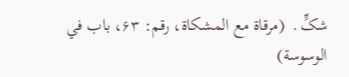شکٍّ․ (مرقاة مع المشکاة، رقم: ۶۳، باب في الوسوسة)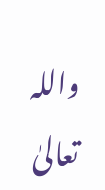واللہ تعالیٰ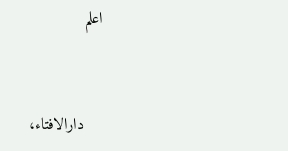اعلم


    دارالافتاء،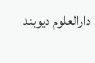دارالعلوم دیوبند